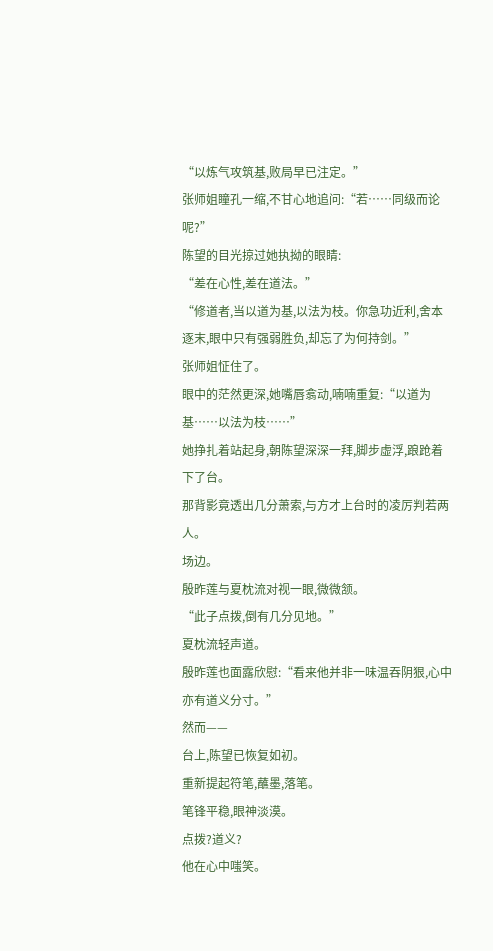“以炼气攻筑基,败局早已注定。”
张师姐瞳孔一缩,不甘心地追问:“若……同级而论呢?”
陈望的目光掠过她执拗的眼睛:
“差在心性,差在道法。”
“修道者,当以道为基,以法为枝。你急功近利,舍本逐末,眼中只有强弱胜负,却忘了为何持剑。”
张师姐怔住了。
眼中的茫然更深,她嘴唇翕动,喃喃重复:“以道为基……以法为枝……”
她挣扎着站起身,朝陈望深深一拜,脚步虚浮,踉跄着下了台。
那背影竟透出几分萧索,与方才上台时的凌厉判若两人。
场边。
殷昨莲与夏枕流对视一眼,微微颔。
“此子点拨,倒有几分见地。”
夏枕流轻声道。
殷昨莲也面露欣慰:“看来他并非一味温吞阴狠,心中亦有道义分寸。”
然而——
台上,陈望已恢复如初。
重新提起符笔,蘸墨,落笔。
笔锋平稳,眼神淡漠。
点拨?道义?
他在心中嗤笑。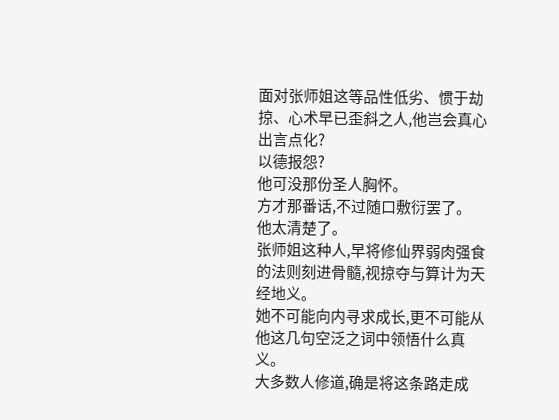面对张师姐这等品性低劣、惯于劫掠、心术早已歪斜之人,他岂会真心出言点化?
以德报怨?
他可没那份圣人胸怀。
方才那番话,不过随口敷衍罢了。
他太清楚了。
张师姐这种人,早将修仙界弱肉强食的法则刻进骨髓,视掠夺与算计为天经地义。
她不可能向内寻求成长,更不可能从他这几句空泛之词中领悟什么真义。
大多数人修道,确是将这条路走成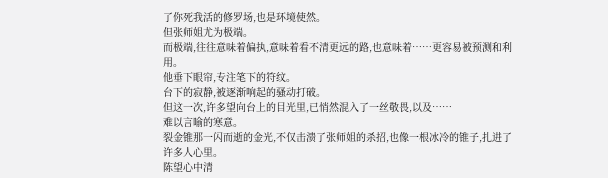了你死我活的修罗场,也是环境使然。
但张师姐尤为极端。
而极端,往往意味着偏执,意味着看不清更远的路,也意味着……更容易被预测和利用。
他垂下眼帘,专注笔下的符纹。
台下的寂静,被逐渐响起的骚动打破。
但这一次,许多望向台上的目光里,已悄然混入了一丝敬畏,以及……
难以言喻的寒意。
裂金锥那一闪而逝的金光,不仅击溃了张师姐的杀招,也像一根冰冷的锥子,扎进了许多人心里。
陈望心中清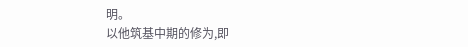明。
以他筑基中期的修为,即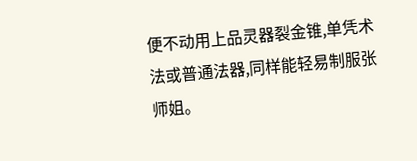便不动用上品灵器裂金锥,单凭术法或普通法器,同样能轻易制服张师姐。